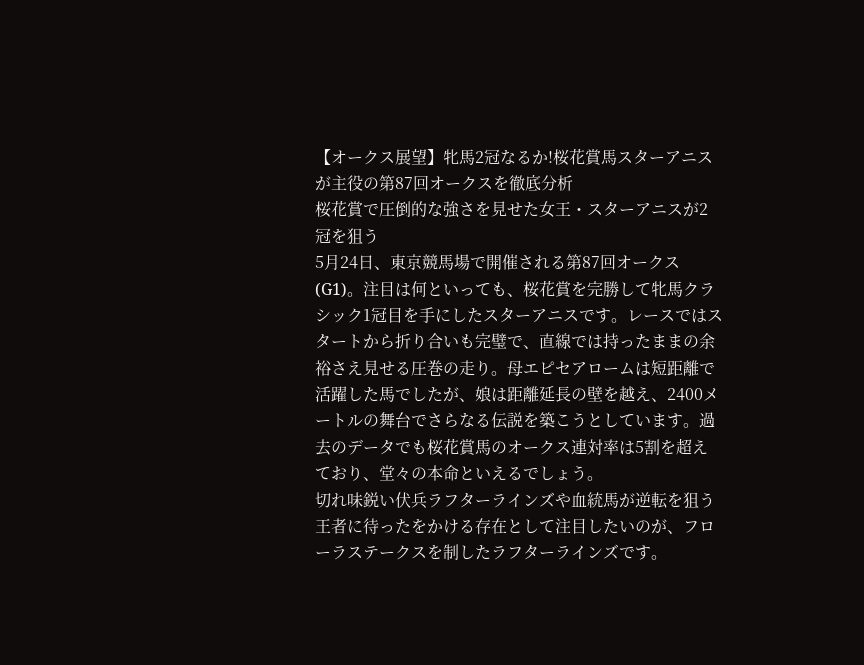【オークス展望】牝馬2冠なるか!桜花賞馬スターアニスが主役の第87回オークスを徹底分析
桜花賞で圧倒的な強さを見せた女王・スターアニスが2冠を狙う
5月24日、東京競馬場で開催される第87回オークス(G1)。注目は何といっても、桜花賞を完勝して牝馬クラシック1冠目を手にしたスターアニスです。レースではスタートから折り合いも完璧で、直線では持ったままの余裕さえ見せる圧巻の走り。母エピセアロームは短距離で活躍した馬でしたが、娘は距離延長の壁を越え、2400メートルの舞台でさらなる伝説を築こうとしています。過去のデータでも桜花賞馬のオークス連対率は5割を超えており、堂々の本命といえるでしょう。
切れ味鋭い伏兵ラフターラインズや血統馬が逆転を狙う
王者に待ったをかける存在として注目したいのが、フローラステークスを制したラフターラインズです。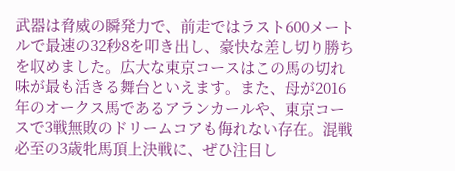武器は脅威の瞬発力で、前走ではラスト600メートルで最速の32秒8を叩き出し、豪快な差し切り勝ちを収めました。広大な東京コースはこの馬の切れ味が最も活きる舞台といえます。また、母が2016年のオークス馬であるアランカールや、東京コースで3戦無敗のドリームコアも侮れない存在。混戦必至の3歳牝馬頂上決戦に、ぜひ注目し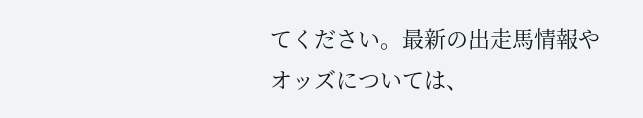てください。最新の出走馬情報やオッズについては、